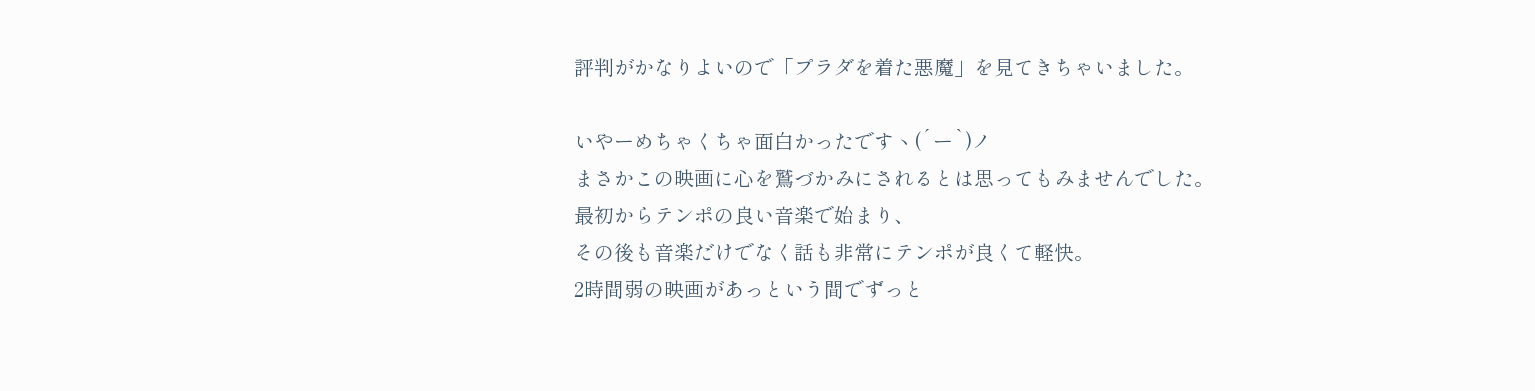評判がかなりよいので「プラダを着た悪魔」を見てきちゃいました。

いやーめちゃくちゃ面白かったですヽ(´ー`)ノ
まさかこの映画に心を鷲づかみにされるとは思ってもみませんでした。
最初からテンポの良い音楽で始まり、
その後も音楽だけでなく話も非常にテンポが良くて軽快。
2時間弱の映画があっという間でずっと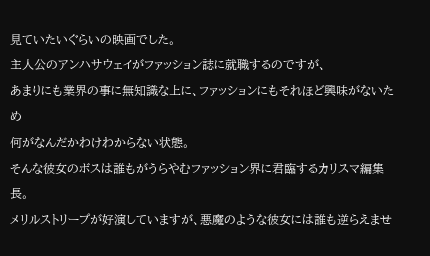見ていたいぐらいの映画でした。
主人公のアンハサウェイがファッション誌に就職するのですが、
あまりにも業界の事に無知識な上に、ファッションにもそれほど興味がないため
何がなんだかわけわからない状態。
そんな彼女のボスは誰もがうらやむファッション界に君臨するカリスマ編集長。
メリルストリープが好演していますが、悪魔のような彼女には誰も逆らえませ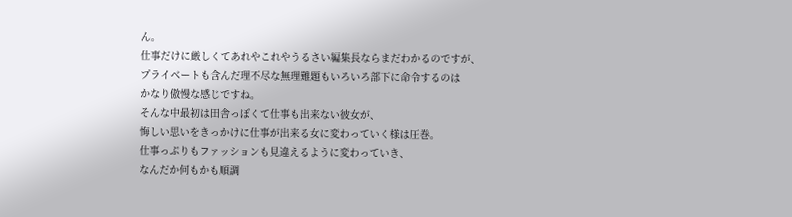ん。
仕事だけに厳しくてあれやこれやうるさい編集長ならまだわかるのですが、
プライベートも含んだ理不尽な無理難題もいろいろ部下に命令するのは
かなり傲慢な感じですね。
そんな中最初は田舎っぽくて仕事も出来ない彼女が、
悔しい思いをきっかけに仕事が出来る女に変わっていく様は圧巻。
仕事っぷりもファッションも見違えるように変わっていき、
なんだか何もかも順調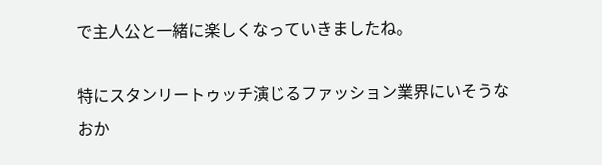で主人公と一緒に楽しくなっていきましたね。

特にスタンリートゥッチ演じるファッション業界にいそうな
おか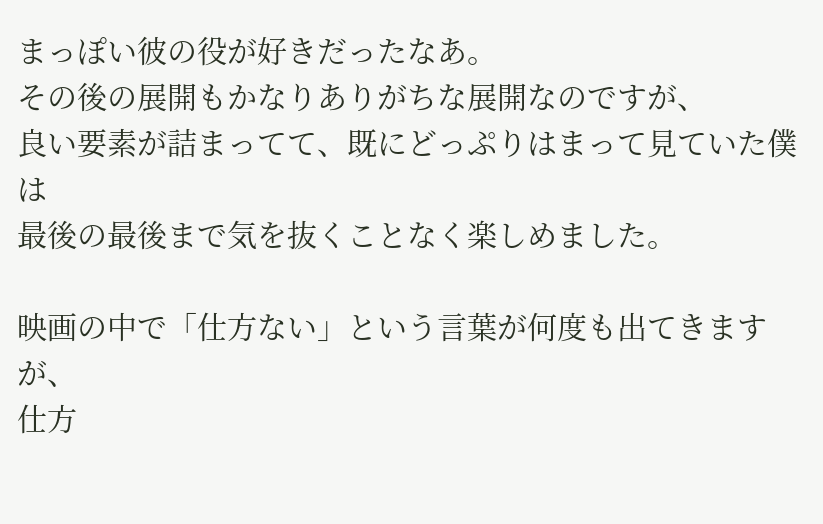まっぽい彼の役が好きだったなあ。
その後の展開もかなりありがちな展開なのですが、
良い要素が詰まってて、既にどっぷりはまって見ていた僕は
最後の最後まで気を抜くことなく楽しめました。

映画の中で「仕方ない」という言葉が何度も出てきますが、
仕方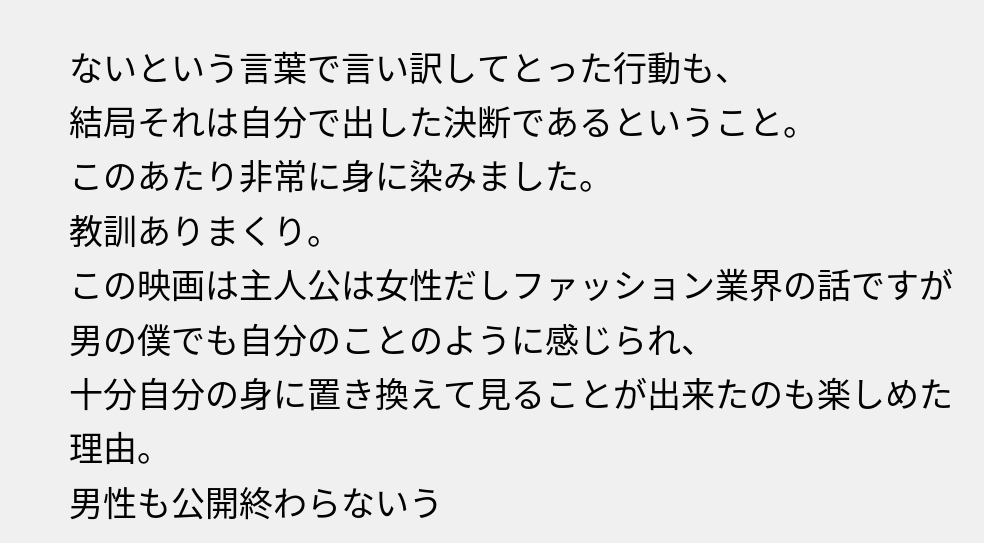ないという言葉で言い訳してとった行動も、
結局それは自分で出した決断であるということ。
このあたり非常に身に染みました。
教訓ありまくり。
この映画は主人公は女性だしファッション業界の話ですが
男の僕でも自分のことのように感じられ、
十分自分の身に置き換えて見ることが出来たのも楽しめた理由。
男性も公開終わらないう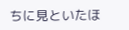ちに見といたほ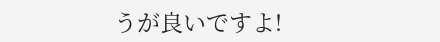うが良いですよ!